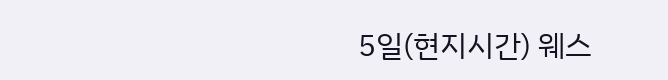5일(현지시간) 웨스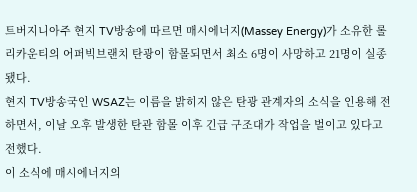트버지니아주 현지 TV방송에 따르면 매시에너지(Massey Energy)가 소유한 롤리카운티의 어퍼빅브랜치 탄광이 함몰되면서 최소 6명이 사망하고 21명이 실종됐다.
현지 TV방송국인 WSAZ는 이름을 밝히지 않은 탄광 관계자의 소식을 인용해 전하면서, 이날 오후 발생한 탄관 함몰 이후 긴급 구조대가 작업을 벌이고 있다고 전했다.
이 소식에 매시에너지의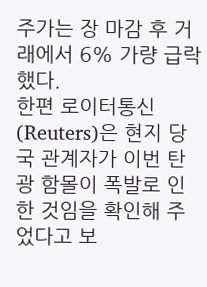주가는 장 마감 후 거래에서 6% 가량 급락했다.
한편 로이터통신(Reuters)은 현지 당국 관계자가 이번 탄광 함몰이 폭발로 인한 것임을 확인해 주었다고 보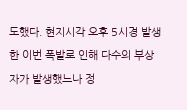도했다. 현지시각 오후 5시경 발생한 이번 폭발로 인해 다수의 부상자가 발생했느나 정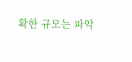확한 규모는 파악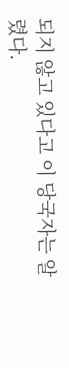되지 않고 있다고 이 당국자는 알렸다.